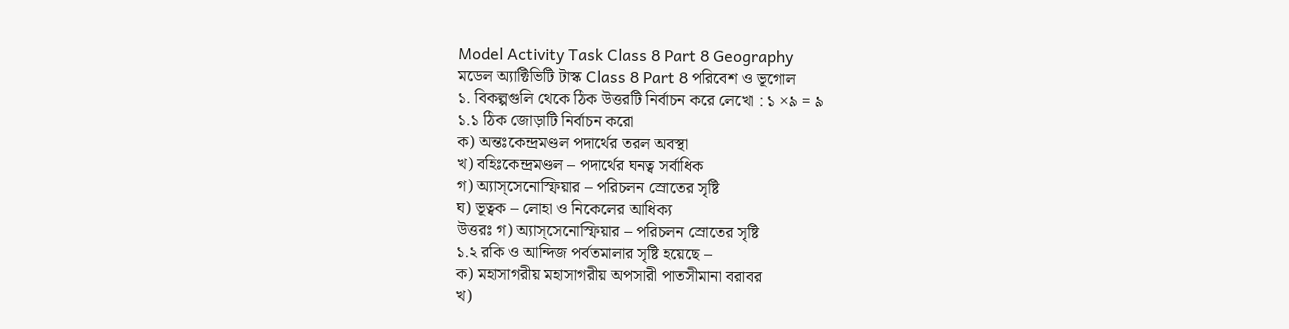Model Activity Task Class 8 Part 8 Geography
মডেল অ্যাক্টিভিটি টাস্ক Class 8 Part 8 পরিবেশ ও ভূগোল
১. বিকল্পগুলি থেকে ঠিক উত্তরটি নির্বাচন করে লেখো : ১ ×৯ = ৯
১.১ ঠিক জোড়াটি নির্বাচন করো
ক) অন্তঃকেন্দ্রমণ্ডল পদার্থের তরল অবস্থা
খ) বহিঃকেন্দ্রমণ্ডল – পদার্থের ঘনত্ব সর্বাধিক
গ) অ্যাস্সেনোস্ফিয়ার – পরিচলন স্রোতের সৃষ্টি
ঘ) ভূত্বক – লোহা ও নিকেলের আধিক্য
উত্তরঃ গ) অ্যাস্সেনোস্ফিয়ার – পরিচলন স্রোতের সৃষ্টি
১.২ রকি ও আন্দিজ পর্বতমালার সৃষ্টি হয়েছে –
ক) মহাসাগরীয় মহাসাগরীয় অপসারী পাতসীমানা বরাবর
খ)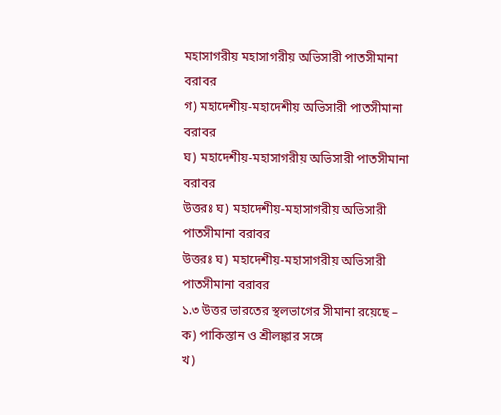মহাসাগরীয় মহাসাগরীয় অভিসারী পাতসীমানা বরাবর
গ) মহাদেশীয়-মহাদেশীয় অভিসারী পাতসীমানা বরাবর
ঘ) মহাদেশীয়-মহাসাগরীয় অভিসারী পাতসীমানা বরাবর
উত্তরঃ ঘ) মহাদেশীয়-মহাসাগরীয় অভিসারী পাতসীমানা বরাবর
উত্তরঃ ঘ) মহাদেশীয়-মহাসাগরীয় অভিসারী পাতসীমানা বরাবর
১.৩ উত্তর ভারতের স্থলভাগের সীমানা রয়েছে –
ক) পাকিস্তান ও শ্রীলঙ্কার সঙ্গে
খ)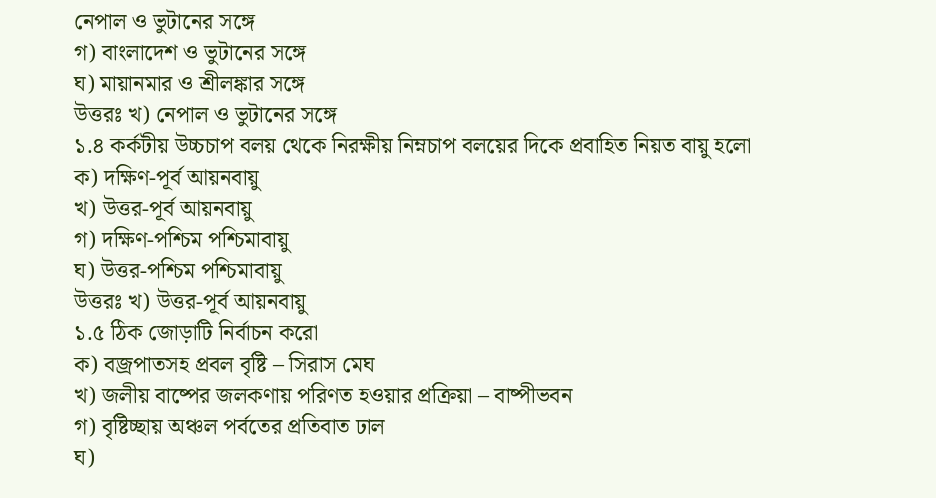নেপাল ও ভুটানের সঙ্গে
গ) বাংলাদেশ ও ভুটানের সঙ্গে
ঘ) মায়ানমার ও শ্রীলঙ্কার সঙ্গে
উত্তরঃ খ) নেপাল ও ভুটানের সঙ্গে
১.৪ কর্কটীয় উচ্চচাপ বলয় থেকে নিরক্ষীয় নিম্নচাপ বলয়ের দিকে প্রবাহিত নিয়ত বায়ু হলো
ক) দক্ষিণ-পূর্ব আয়নবায়ু
খ) উত্তর-পূর্ব আয়নবায়ু
গ) দক্ষিণ-পশ্চিম পশ্চিমাবায়ু
ঘ) উত্তর-পশ্চিম পশ্চিমাবায়ু
উত্তরঃ খ) উত্তর-পূর্ব আয়নবায়ু
১.৫ ঠিক জোড়াটি নির্বাচন করো
ক) বজ্রপাতসহ প্রবল বৃষ্টি – সিরাস মেঘ
খ) জলীয় বাষ্পের জলকণায় পরিণত হওয়ার প্রক্রিয়া – বাষ্পীভবন
গ) বৃষ্টিচ্ছায় অঞ্চল পর্বতের প্রতিবাত ঢাল
ঘ)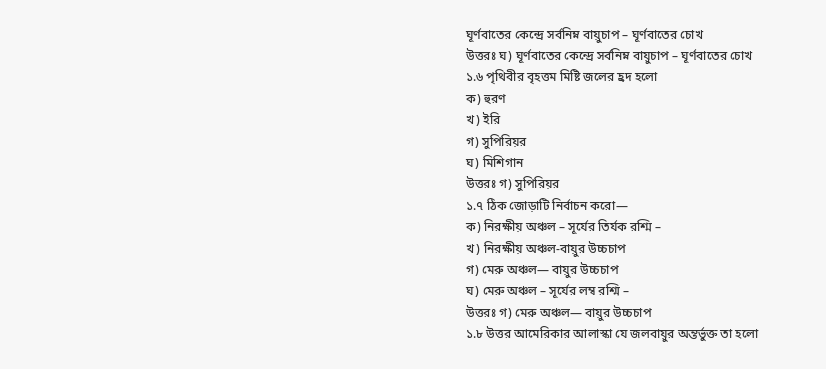ঘূর্ণবাতের কেন্দ্রে সর্বনিম্ন বায়ুচাপ – ঘূর্ণবাতের চোখ
উত্তরঃ ঘ) ঘূর্ণবাতের কেন্দ্রে সর্বনিম্ন বায়ুচাপ – ঘূর্ণবাতের চোখ
১.৬ পৃথিবীর বৃহত্তম মিষ্টি জলের হ্রদ হলো
ক) হুরণ
খ) ইরি
গ) সুপিরিয়র
ঘ) মিশিগান
উত্তরঃ গ) সুপিরিয়র
১.৭ ঠিক জোড়াটি নির্বাচন করো—
ক) নিরক্ষীয় অঞ্চল – সূর্যের তির্যক রশ্মি –
খ) নিরক্ষীয় অঞ্চল-বায়ুর উচ্চচাপ
গ) মেরু অঞ্চল— বায়ুর উচ্চচাপ
ঘ) মেরু অঞ্চল – সূর্যের লম্ব রশ্মি –
উত্তরঃ গ) মেরু অঞ্চল— বায়ুর উচ্চচাপ
১.৮ উত্তর আমেরিকার আলাস্কা যে জলবায়ুর অন্তর্ভুক্ত তা হলো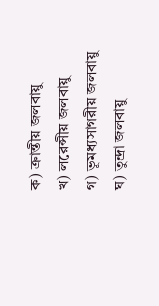ক) ক্রান্তীয় জলবায়ু
খ) লরেন্সীয় জলবায়ু
গ) ভূমধ্যসাগরীয় জলবায়ু
ঘ) তুন্দ্রা জলবায়ু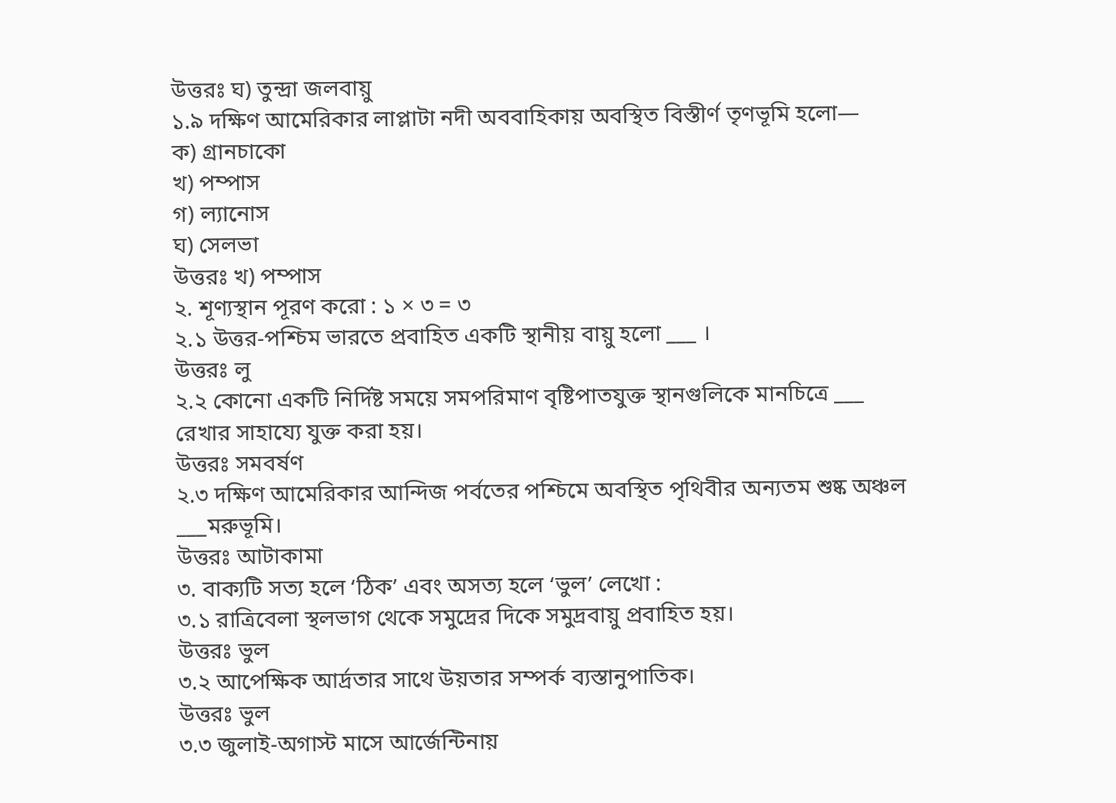উত্তরঃ ঘ) তুন্দ্রা জলবায়ু
১.৯ দক্ষিণ আমেরিকার লাপ্লাটা নদী অববাহিকায় অবস্থিত বিস্তীর্ণ তৃণভূমি হলো—
ক) গ্রানচাকো
খ) পম্পাস
গ) ল্যানোস
ঘ) সেলভা
উত্তরঃ খ) পম্পাস
২. শূণ্যস্থান পূরণ করো : ১ × ৩ = ৩
২.১ উত্তর-পশ্চিম ভারতে প্রবাহিত একটি স্থানীয় বায়ু হলো ___ ।
উত্তরঃ লু
২.২ কোনো একটি নির্দিষ্ট সময়ে সমপরিমাণ বৃষ্টিপাতযুক্ত স্থানগুলিকে মানচিত্রে ___ রেখার সাহায্যে যুক্ত করা হয়।
উত্তরঃ সমবর্ষণ
২.৩ দক্ষিণ আমেরিকার আন্দিজ পর্বতের পশ্চিমে অবস্থিত পৃথিবীর অন্যতম শুষ্ক অঞ্চল ___মরুভূমি।
উত্তরঃ আটাকামা
৩. বাক্যটি সত্য হলে ‘ঠিক’ এবং অসত্য হলে ‘ভুল’ লেখো :
৩.১ রাত্রিবেলা স্থলভাগ থেকে সমুদ্রের দিকে সমুদ্রবায়ু প্রবাহিত হয়।
উত্তরঃ ভুল
৩.২ আপেক্ষিক আর্দ্রতার সাথে উয়তার সম্পর্ক ব্যস্তানুপাতিক।
উত্তরঃ ভুল
৩.৩ জুলাই-অগাস্ট মাসে আর্জেন্টিনায়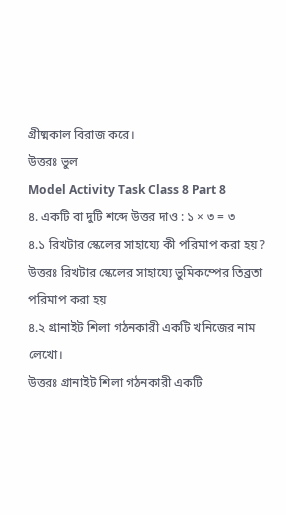গ্রীষ্মকাল বিরাজ করে।
উত্তরঃ ভুল
Model Activity Task Class 8 Part 8
৪. একটি বা দুটি শব্দে উত্তর দাও : ১ × ৩ = ৩
৪.১ রিখটার স্কেলের সাহায্যে কী পরিমাপ করা হয়?
উত্তরঃ রিখটার স্কেলের সাহায্যে ভুমিকম্পের তিব্রতা পরিমাপ করা হয়
৪.২ গ্রানাইট শিলা গঠনকারী একটি খনিজের নাম লেখো।
উত্তরঃ গ্রানাইট শিলা গঠনকারী একটি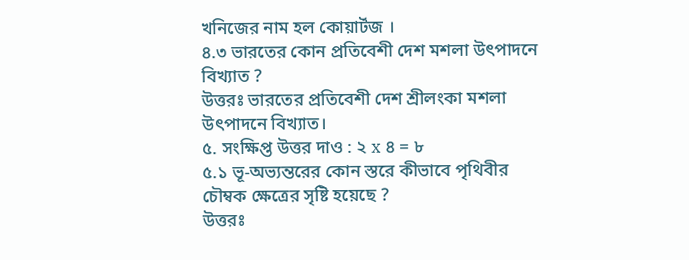খনিজের নাম হল কোয়ার্টজ ।
৪.৩ ভারতের কোন প্রতিবেশী দেশ মশলা উৎপাদনে বিখ্যাত ?
উত্তরঃ ভারতের প্রতিবেশী দেশ শ্রীলংকা মশলা উৎপাদনে বিখ্যাত।
৫. সংক্ষিপ্ত উত্তর দাও : ২ x ৪ = ৮
৫.১ ভূ-অভ্যন্তরের কোন স্তরে কীভাবে পৃথিবীর চৌম্বক ক্ষেত্রের সৃষ্টি হয়েছে ?
উত্তরঃ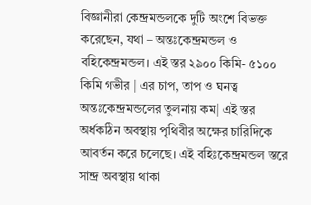বিজ্ঞানীরা কেন্দ্রমন্ডলকে দুটি অংশে বিভক্ত করেছেন, যথা – অন্তঃকেন্দ্রমন্ডল ও বহিকেন্দ্রমন্ডল। এই স্তর ২৯০০ কিমি- ৫১০০ কিমি গভীর | এর চাপ, তাপ ও ঘনত্ব অন্তঃকেন্দ্রমন্ডলের তুলনায় কম| এই স্তর অর্ধকঠিন অবস্থায় পৃথিবীর অক্ষের চারিদিকে আবর্তন করে চলেছে। এই বহিঃকেন্দ্রমন্ডল স্তরে সান্দ্র অবস্থায় থাকা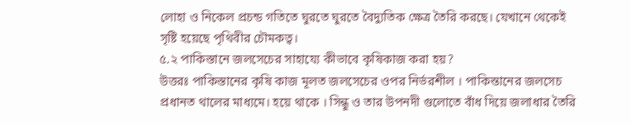লোহা ও নিকেল প্রচন্ড গতিতে ঘুরতে ঘুরতে বৈদ্যুতিক ক্ষেত্র তৈরি করছে। যেখানে থেকেই সৃষ্টি হয়েছে পৃথিবীর চৌমকত্ব।
৫.২ পাকিস্তানে জলসেচের সাহায্যে কীভাবে কৃষিকাজ করা হয়?
উত্তরঃ পাকিস্তানের কৃষি কাজ মূলত জলসেচের ওপর নির্ভরশীল । পাকিস্তানের জলসেচ প্রধানত থালের মাধ্যমে। হয়ে থাকে । সিন্ধু ও তার উপনদী গুলোতে বাঁধ দিয়ে জলাধার তৈরি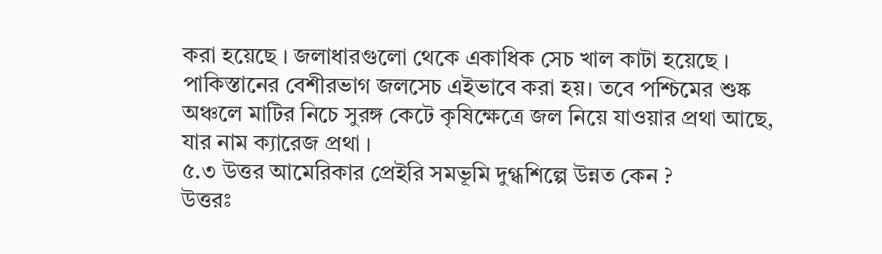করা হয়েছে । জলাধারগুলো থেকে একাধিক সেচ খাল কাটা হয়েছে । পাকিস্তানের বেশীরভাগ জলসেচ এইভাবে করা হয়। তবে পশ্চিমের শুষ্ক অঞ্চলে মাটির নিচে সুরঙ্গ কেটে কৃষিক্ষেত্রে জল নিয়ে যাওয়ার প্রথা আছে, যার নাম ক্যারেজ প্রথা ।
৫.৩ উত্তর আমেরিকার প্রেইরি সমভূমি দুগ্ধশিল্পে উন্নত কেন ?
উত্তরঃ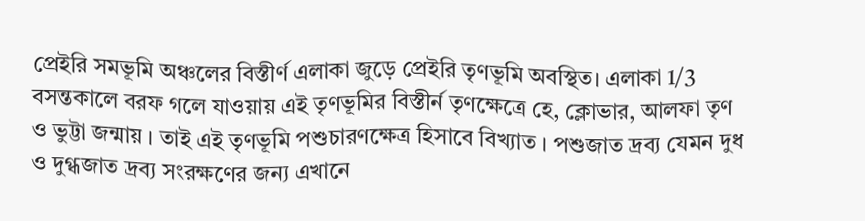প্রেইরি সমভূমি অঞ্চলের বিস্তীর্ণ এলাকা জুড়ে প্রেইরি তৃণভূমি অবস্থিত। এলাকা 1/3 বসন্তকালে বরফ গলে যাওয়ায় এই তৃণভূমির বিস্তীর্ন তৃণক্ষেত্রে হে, ক্লোভার, আলফা তৃণ ও ভুট্টা জন্মায় । তাই এই তৃণভূমি পশুচারণক্ষেত্র হিসাবে বিখ্যাত । পশুজাত দ্রব্য যেমন দুধ ও দুগ্ধজাত দ্রব্য সংরক্ষণের জন্য এখানে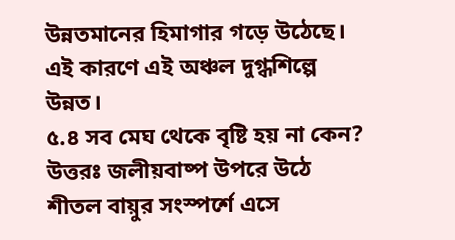উন্নতমানের হিমাগার গড়ে উঠেছে। এই কারণে এই অঞ্চল দুগ্ধশিল্পে উন্নত।
৫.৪ সব মেঘ থেকে বৃষ্টি হয় না কেন?
উত্তরঃ জলীয়বাষ্প উপরে উঠে শীতল বায়ুর সংস্পর্শে এসে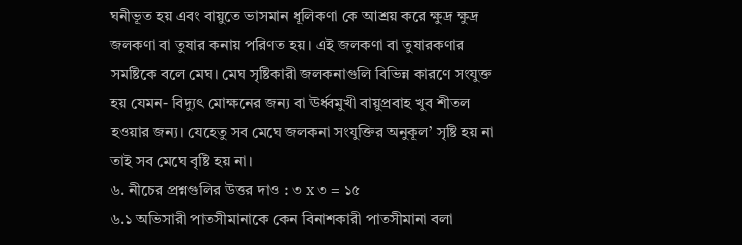ঘনীভূত হয় এবং বায়ুতে ভাসমান ধূলিকণা কে আশ্রয় করে ক্ষুদ্র ক্ষুদ্র জলকণা বা তুষার কনায় পরিণত হয়। এই জলকণা বা তুষারকণার সমষ্টিকে বলে মেঘ। মেঘ সৃষ্টিকারী জলকনাগুলি বিভিন্ন কারণে সংযুক্ত হয় যেমন- বিদ্যুৎ মোক্ষনের জন্য বা ঊর্ধ্বমুখী বায়ুপ্রবাহ খুব শীতল হওয়ার জন্য। যেহেতু সব মেঘে জলকনা সংযুক্তির অনুকূল’ সৃষ্টি হয় না তাই সব মেঘে বৃষ্টি হয় না।
৬. নীচের প্রশ্নগুলির উত্তর দাও : ৩ x ৩ = ১৫
৬.১ অভিসারী পাতসীমানাকে কেন বিনাশকারী পাতসীমানা বলা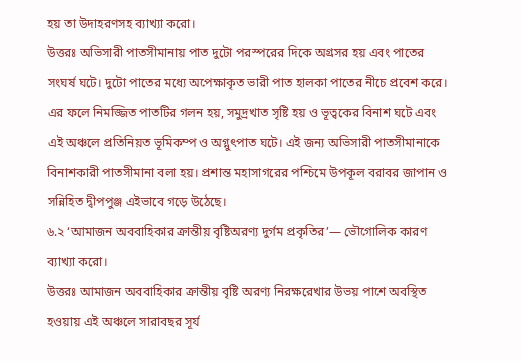হয় তা উদাহরণসহ ব্যাখ্যা করো।
উত্তরঃ অভিসারী পাতসীমানায় পাত দুটো পরস্পরের দিকে অগ্রসর হয় এবং পাতের সংঘর্ষ ঘটে। দুটো পাতের মধ্যে অপেক্ষাকৃত ভারী পাত হালকা পাতের নীচে প্রবেশ করে। এর ফলে নিমজ্জিত পাতটির গলন হয়, সমুদ্রখাত সৃষ্টি হয় ও ভূত্বকের বিনাশ ঘটে এবং এই অঞ্চলে প্রতিনিয়ত ভূমিকম্প ও অগ্নুৎপাত ঘটে। এই জন্য অভিসারী পাতসীমানাকে বিনাশকারী পাতসীমানা বলা হয়। প্রশান্ত মহাসাগরের পশ্চিমে উপকূল বরাবর জাপান ও সন্নিহিত দ্বীপপুঞ্জ এইভাবে গড়ে উঠেছে।
৬.২ ‘আমাজন অববাহিকার ক্রান্তীয় বৃষ্টিঅরণ্য দুর্গম প্রকৃতির’— ভৌগোলিক কারণ ব্যাখ্যা করো।
উত্তরঃ আমাজন অববাহিকার ক্রান্তীয় বৃষ্টি অরণ্য নিরক্ষরেখার উভয় পাশে অবস্থিত হওয়ায় এই অঞ্চলে সারাবছর সূর্য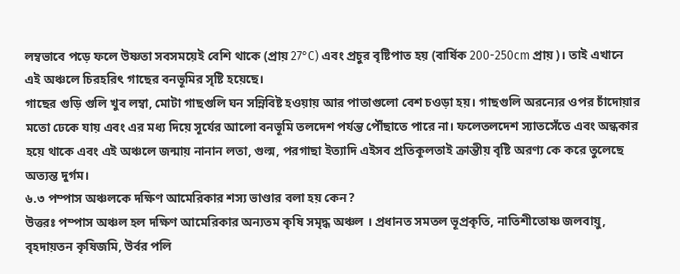লম্বভাবে পড়ে ফলে উষ্ণতা সবসময়েই বেশি থাকে (প্রায় 27°C) এবং প্রচুর বৃষ্টিপাত হয় (বার্ষিক 200-250cm প্রায়)। তাই এখানে এই অঞ্চলে চিরহরিৎ গাছের বনভূমির সৃষ্টি হয়েছে।
গাছের গুড়ি গুলি খুব লম্বা, মোটা গাছগুলি ঘন সন্নিবিষ্ট হওয়ায় আর পাতাগুলো বেশ চওড়া হয়। গাছগুলি অরন্যের ওপর চাঁদোয়ার মতো ঢেকে যায় এবং এর মধ্য দিয়ে সূর্যের আলো বনভূমি তলদেশ পর্যন্ত পৌঁছাতে পারে না। ফলেতলদেশ স্যাতসেঁতে এবং অন্ধকার হয়ে থাকে এবং এই অঞ্চলে জন্মায় নানান লতা, গুল্ম, পরগাছা ইত্যাদি এইসব প্রতিকূলতাই ক্রান্তীয় বৃষ্টি অরণ্য কে করে তুলেছে অত্যন্ত দুর্গম।
৬.৩ পম্পাস অঞ্চলকে দক্ষিণ আমেরিকার শস্য ভাণ্ডার বলা হয় কেন?
উত্তরঃ পম্পাস অঞ্চল হল দক্ষিণ আমেরিকার অন্যতম কৃষি সমৃদ্ধ অঞ্চল । প্ৰধানত সমতল ভূপ্রকৃতি, নাতিশীতোষ্ণ জলবায়ু, বৃহদায়তন কৃষিজমি, উর্বর পলি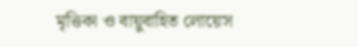মৃত্তিকা ও বায়ুবাহিত লোয়েস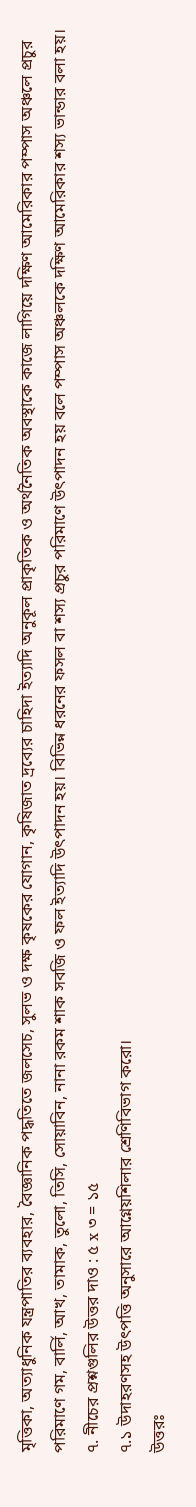মৃত্তিকা, অত্যাধুনিক যন্ত্রপাতির ব্যবহার, বৈজ্ঞানিক পদ্ধতিতে জলসেচ, সুলভ ও দক্ষ কৃষকের যোগান, কৃষিজাত দ্রব্যের চাহিদা ইত্যাদি অনুকূল প্রাকৃতিক ও অর্থনৈতিক অবস্থাকে কাজে লাগিয়ে দক্ষিণ আমেরিকার পম্পাস অঞ্চলে প্রচুর পরিমাণে গম, বার্লি, আখ, তামাক, তুলো, তিসি, সোয়াবিন, নানা রকম শাক সবজি ও ফল ইত্যাদি উৎপাদন হয়। বিভিন্ন ধরনের ফসল বা শস্য প্রচুর পরিমাণে উৎপাদন হয় বলে পম্পাস অঞ্চলকে দক্ষিণ আমেরিকার শস্য ভান্ডার বলা হয়।
৭. নীচের প্রশ্নগুলির উত্তর দাও : ৫ x ৩ = ১৫
৭.১ উদাহরণসহ উৎপত্তি অনুসারে আগ্নেয়শিলার শ্রেণিবিভাগ করো।
উত্তরঃ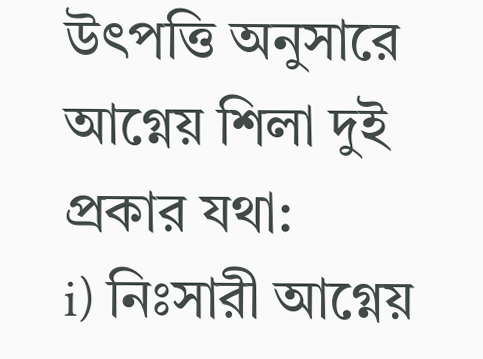উৎপত্তি অনুসারে আগ্নেয় শিলা দুই প্রকার যথা:
i) নিঃসারী আগ্নেয়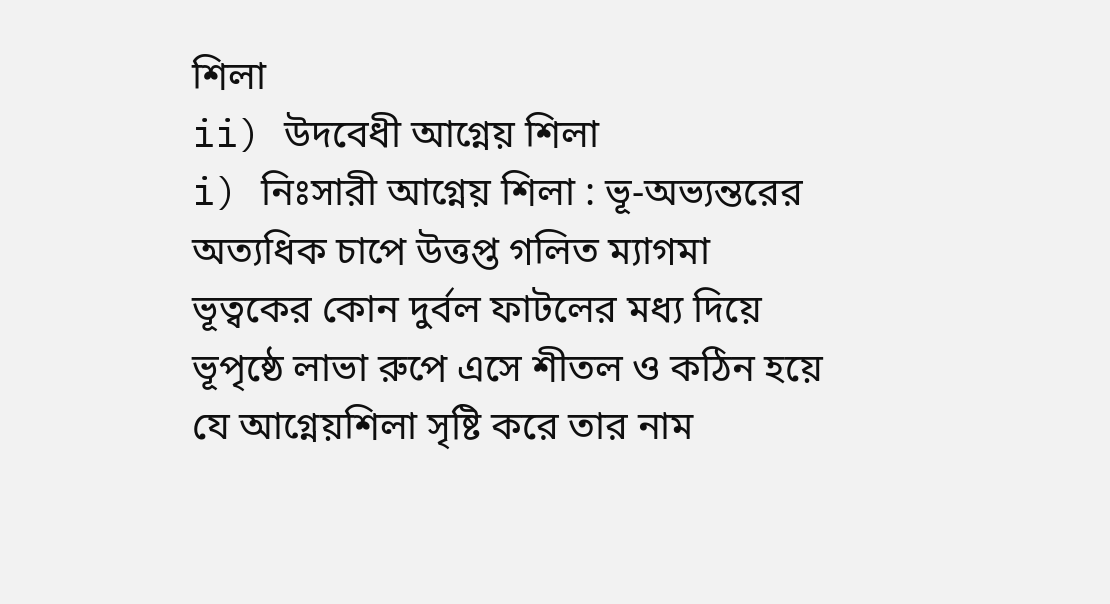শিলা
ii) উদবেধী আগ্নেয় শিলা
i) নিঃসারী আগ্নেয় শিলা : ভূ-অভ্যন্তরের অত্যধিক চাপে উত্তপ্ত গলিত ম্যাগমা ভূত্বকের কোন দুর্বল ফাটলের মধ্য দিয়ে ভূপৃষ্ঠে লাভা রুপে এসে শীতল ও কঠিন হয়ে যে আগ্নেয়শিলা সৃষ্টি করে তার নাম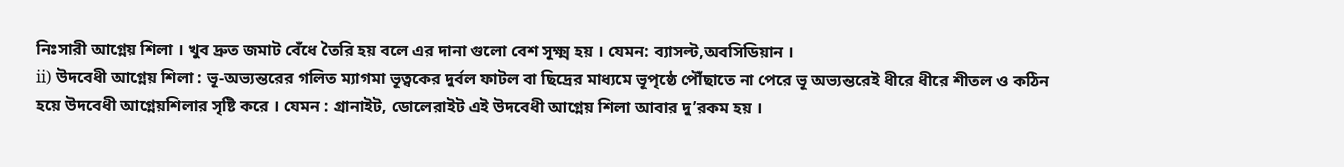নিঃসারী আগ্নেয় শিলা । খুব দ্রুত জমাট বেঁধে তৈরি হয় বলে এর দানা গুলো বেশ সূক্ষ্ম হয় । যেমন: ব্যাসল্ট,অবসিডিয়ান ।
ii) উদবেধী আগ্নেয় শিলা : ভূ-অভ্যন্তরের গলিত ম্যাগমা ভূত্বকের দুর্বল ফাটল বা ছিদ্রের মাধ্যমে ভূপৃষ্ঠে পৌঁছাতে না পেরে ভূ অভ্যন্তরেই ধীরে ধীরে শীতল ও কঠিন হয়ে উদবেধী আগ্নেয়শিলার সৃষ্টি করে । যেমন : গ্রানাইট, ডোলেরাইট এই উদবেধী আগ্নেয় শিলা আবার দু’রকম হয় ।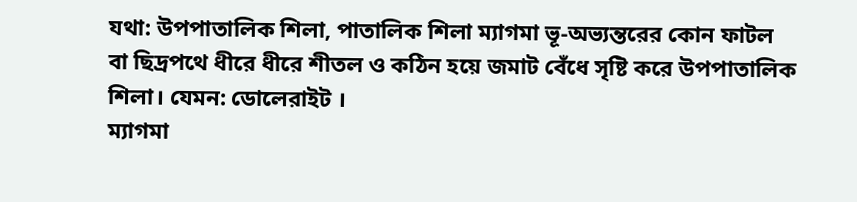যথা: উপপাতালিক শিলা, পাতালিক শিলা ম্যাগমা ভূ-অভ্যন্তরের কোন ফাটল বা ছিদ্রপথে ধীরে ধীরে শীতল ও কঠিন হয়ে জমাট বেঁধে সৃষ্টি করে উপপাতালিক শিলা। যেমন: ডোলেরাইট ।
ম্যাগমা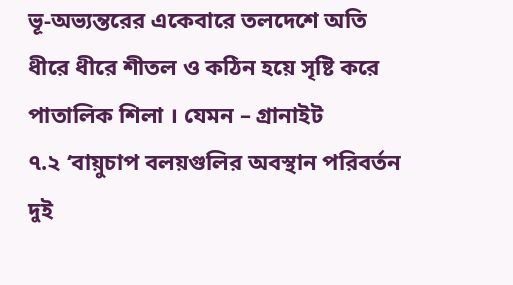ভূ-অভ্যন্তরের একেবারে তলদেশে অতি ধীরে ধীরে শীতল ও কঠিন হয়ে সৃষ্টি করে পাতালিক শিলা । যেমন – গ্রানাইট
৭.২ ‘বায়ুচাপ বলয়গুলির অবস্থান পরিবর্তন দুই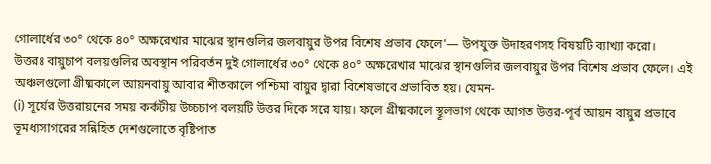গোলার্ধের ৩০° থেকে ৪০° অক্ষরেখার মাঝের স্থানগুলির জলবায়ুর উপর বিশেষ প্রভাব ফেলে’— উপযুক্ত উদাহরণসহ বিষয়টি ব্যাখ্যা করো।
উত্তরঃ বায়ুচাপ বলয়গুলির অবস্থান পরিবর্তন দুই গোলার্ধের ৩০° থেকে ৪০° অক্ষরেখার মাঝের স্থানগুলির জলবায়ুর উপর বিশেষ প্রভাব ফেলে। এই অঞ্চলগুলো গ্রীষ্মকালে আয়নবায়ু আবার শীতকালে পশ্চিমা বায়ুর দ্বারা বিশেষভাবে প্রভাবিত হয়। যেমন-
(i) সূর্যের উত্তরায়নের সময় কর্কটীয় উচ্চচাপ বলয়টি উত্তর দিকে সরে যায়। ফলে গ্রীষ্মকালে স্থূলভাগ থেকে আগত উত্তর-পূর্ব আয়ন বায়ুর প্রভাবে ভূমধ্যসাগরের সন্নিহিত দেশগুলোতে বৃষ্টিপাত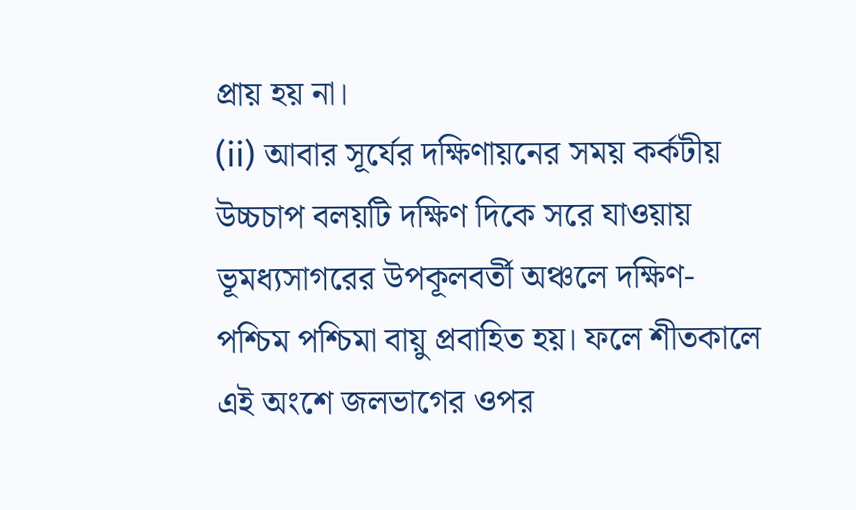প্রায় হয় না।
(ii) আবার সূর্যের দক্ষিণায়নের সময় কর্কটীয় উচ্চচাপ বলয়টি দক্ষিণ দিকে সরে যাওয়ায় ভূমধ্যসাগরের উপকূলবর্তী অঞ্চলে দক্ষিণ-পশ্চিম পশ্চিমা বায়ু প্রবাহিত হয়। ফলে শীতকালে এই অংশে জলভাগের ওপর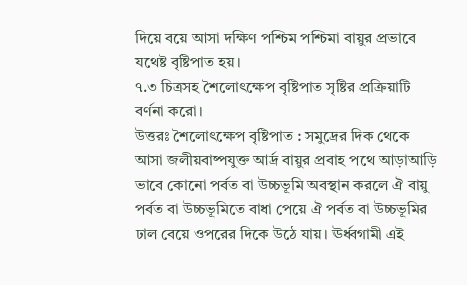দিয়ে বয়ে আসা দক্ষিণ পশ্চিম পশ্চিমা বায়ুর প্রভাবে যথেষ্ট বৃষ্টিপাত হয়।
৭.৩ চিত্রসহ শৈলোৎক্ষেপ বৃষ্টিপাত সৃষ্টির প্রক্রিয়াটি বর্ণনা করো।
উত্তরঃ শৈলোৎক্ষেপ বৃষ্টিপাত : সমুদ্রের দিক থেকে আসা জলীয়বাষ্পযুক্ত আর্দ্র বায়ুর প্রবাহ পথে আড়াআড়ি ভাবে কোনো পর্বত বা উচ্চভূমি অবস্থান করলে ঐ বায়ু পর্বত বা উচ্চভূমিতে বাধা পেয়ে ঐ পর্বত বা উচ্চভূমির ঢাল বেয়ে ওপরের দিকে উঠে যায়। ঊর্ধ্বগামী এই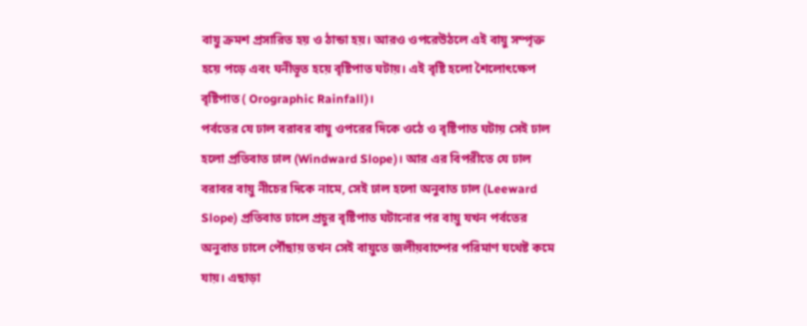বায়ু ক্রমশ প্রসারিত হয় ও ঠান্ডা হয়। আরও ওপরেউঠলে এই বায়ু সম্পৃক্ত হয়ে পড়ে এবং ঘনীভূত হয়ে বৃষ্টিপাত ঘটায়। এই বৃষ্টি হলো শৈলোৎক্ষেপ বৃষ্টিপাত ( Orographic Rainfall)।
পর্বতের যে ঢাল বরাবর বায়ু ওপরের দিকে ওঠে ও বৃষ্টিপাত ঘটায় সেই ঢাল হলো প্রতিবাত ঢাল (Windward Slope)। আর এর বিপরীতে যে ঢাল বরাবর বায়ু নীচের দিকে নামে, সেই ঢাল হলো অনুবাত ঢাল (Leeward Slope) প্রতিবাত ঢালে প্রচুর বৃষ্টিপাত ঘটানোর পর বায়ু যখন পর্বতের অনুবাত ঢালে পৌঁছায় তখন সেই বায়ুতে জলীয়বাষ্পের পরিমাণ যথেষ্ট কমে যায়। এছাড়া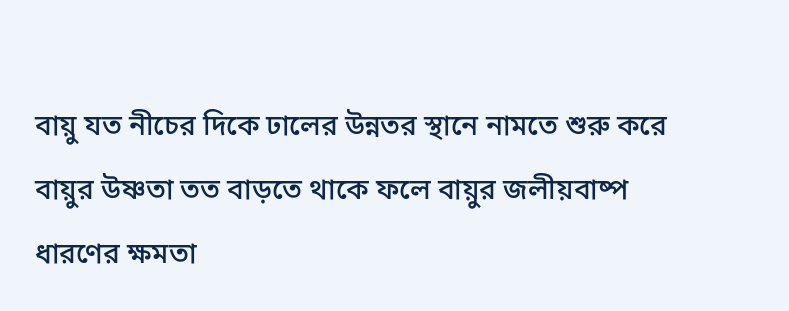বায়ু যত নীচের দিকে ঢালের উন্নতর স্থানে নামতে শুরু করে বায়ুর উষ্ণতা তত বাড়তে থাকে ফলে বায়ুর জলীয়বাষ্প ধারণের ক্ষমতা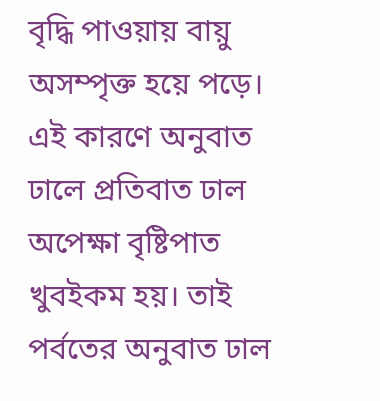বৃদ্ধি পাওয়ায় বায়ু অসম্পৃক্ত হয়ে পড়ে। এই কারণে অনুবাত ঢালে প্রতিবাত ঢাল অপেক্ষা বৃষ্টিপাত খুবইকম হয়। তাই পর্বতের অনুবাত ঢাল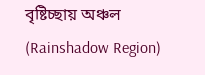বৃষ্টিচ্ছায় অঞ্চল (Rainshadow Region)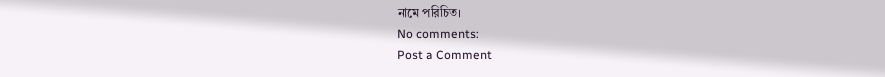নামে পরিচিত।
No comments:
Post a Comment